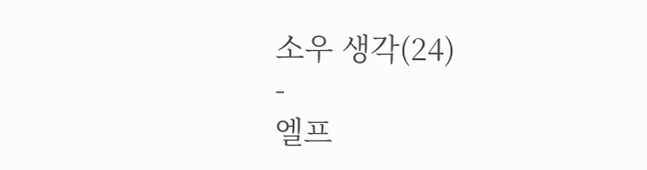소우 생각(24)
-
엘프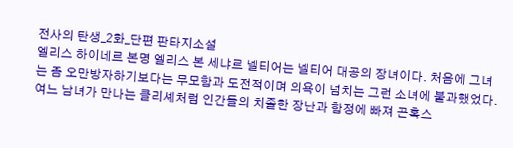전사의 탄생_2화_단편 판타지소설
엘리스 하이네르 본명 엘리스 본 세냐르 넬티어는 넬티어 대공의 장녀이다. 처음에 그녀는 좀 오만방자하기보다는 무모함과 도전적이며 의욕이 넘치는 그런 소녀에 불과했었다. 여느 남녀가 만나는 클리셰처럼 인간들의 치졸한 장난과 함정에 빠져 곤혹스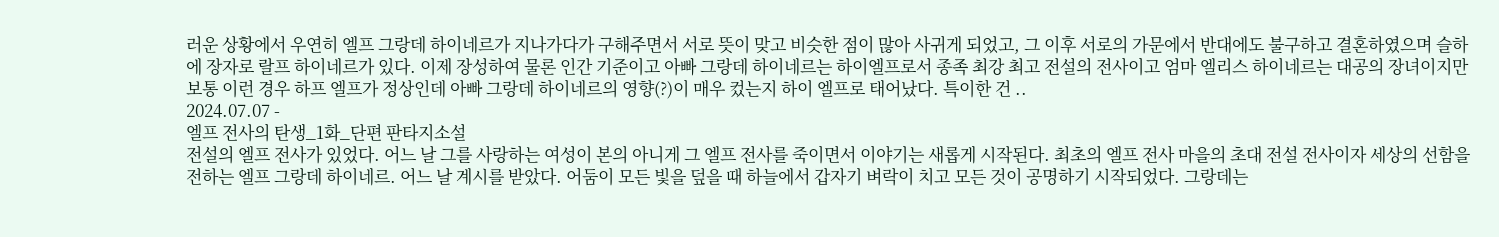러운 상황에서 우연히 엘프 그랑데 하이네르가 지나가다가 구해주면서 서로 뜻이 맞고 비슷한 점이 많아 사귀게 되었고, 그 이후 서로의 가문에서 반대에도 불구하고 결혼하였으며 슬하에 장자로 랄프 하이네르가 있다. 이제 장성하여 물론 인간 기준이고 아빠 그랑데 하이네르는 하이엘프로서 종족 최강 최고 전설의 전사이고 엄마 엘리스 하이네르는 대공의 장녀이지만 보통 이런 경우 하프 엘프가 정상인데 아빠 그랑데 하이네르의 영향(?)이 매우 컸는지 하이 엘프로 태어났다. 특이한 건 ..
2024.07.07 -
엘프 전사의 탄생_1화_단편 판타지소설
전설의 엘프 전사가 있었다. 어느 날 그를 사랑하는 여성이 본의 아니게 그 엘프 전사를 죽이면서 이야기는 새롭게 시작된다. 최초의 엘프 전사 마을의 초대 전설 전사이자 세상의 선함을 전하는 엘프 그랑데 하이네르. 어느 날 계시를 받았다. 어둠이 모든 빛을 덮을 때 하늘에서 갑자기 벼락이 치고 모든 것이 공명하기 시작되었다. 그랑데는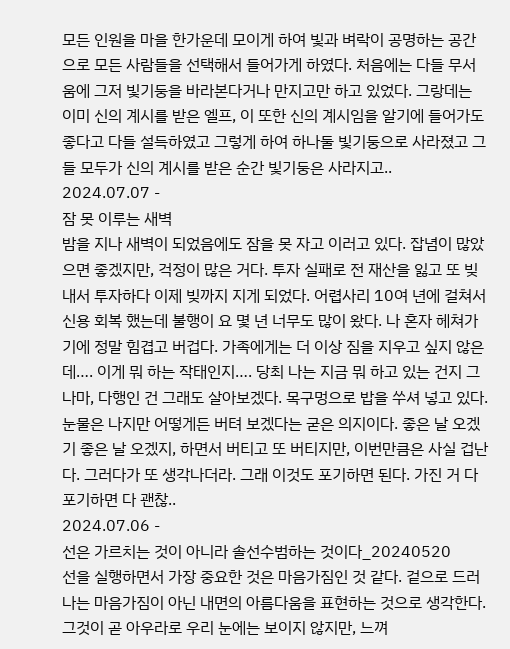모든 인원을 마을 한가운데 모이게 하여 빛과 벼락이 공명하는 공간으로 모든 사람들을 선택해서 들어가게 하였다. 처음에는 다들 무서움에 그저 빛기둥을 바라본다거나 만지고만 하고 있었다. 그랑데는 이미 신의 계시를 받은 엘프, 이 또한 신의 계시임을 알기에 들어가도 좋다고 다들 설득하였고 그렇게 하여 하나둘 빛기둥으로 사라졌고 그들 모두가 신의 계시를 받은 순간 빛기둥은 사라지고..
2024.07.07 -
잠 못 이루는 새벽
밤을 지나 새벽이 되었음에도 잠을 못 자고 이러고 있다. 잡념이 많았으면 좋겠지만, 걱정이 많은 거다. 투자 실패로 전 재산을 잃고 또 빚내서 투자하다 이제 빚까지 지게 되었다. 어렵사리 10여 년에 걸쳐서 신용 회복 했는데 불행이 요 몇 년 너무도 많이 왔다. 나 혼자 헤쳐가기에 정말 힘겹고 버겁다. 가족에게는 더 이상 짐을 지우고 싶지 않은데…. 이게 뭐 하는 작태인지…. 당최 나는 지금 뭐 하고 있는 건지 그나마, 다행인 건 그래도 살아보겠다. 목구멍으로 밥을 쑤셔 넣고 있다. 눈물은 나지만 어떻게든 버텨 보겠다는 굳은 의지이다. 좋은 날 오겠기 좋은 날 오겠지, 하면서 버티고 또 버티지만, 이번만큼은 사실 겁난다. 그러다가 또 생각나더라. 그래 이것도 포기하면 된다. 가진 거 다 포기하면 다 괜찮..
2024.07.06 -
선은 가르치는 것이 아니라 솔선수범하는 것이다_20240520
선을 실행하면서 가장 중요한 것은 마음가짐인 것 같다. 겉으로 드러나는 마음가짐이 아닌 내면의 아름다움을 표현하는 것으로 생각한다. 그것이 곧 아우라로 우리 눈에는 보이지 않지만, 느껴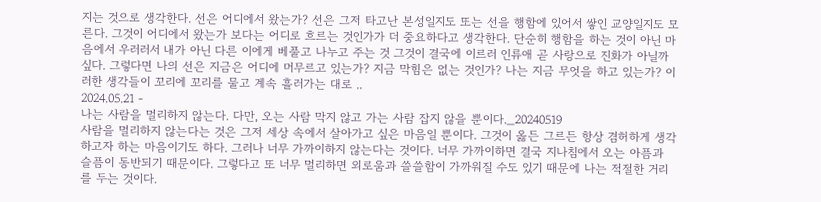지는 것으로 생각한다. 선은 어디에서 왔는가? 선은 그저 타고난 본성일지도 또는 선을 행함에 있어서 쌓인 교양일지도 모른다. 그것이 어디에서 왔는가 보다는 어디로 흐르는 것인가가 더 중요하다고 생각한다. 단순히 행함을 하는 것이 아닌 마음에서 우러러서 내가 아닌 다른 이에게 베풀고 나누고 주는 것 그것이 결국에 이르러 인류애 곧 사랑으로 진화가 아닐까 싶다. 그렇다면 나의 선은 지금은 어디에 머무르고 있는가? 지금 막힘은 없는 것인가? 나는 지금 무엇을 하고 있는가? 이러한 생각들이 꼬리에 꼬리를 물고 계속 흘러가는 대로 ..
2024.05.21 -
나는 사람을 멀리하지 않는다. 다만, 오는 사람 막지 않고 가는 사람 잡지 않을 뿐이다._20240519
사람을 멀리하지 않는다는 것은 그저 세상 속에서 살아가고 싶은 마음일 뿐이다. 그것이 옳든 그르든 항상 겸허하게 생각하고자 하는 마음이기도 하다. 그러나 너무 가까이하지 않는다는 것이다. 너무 가까이하면 결국 지나침에서 오는 아픔과 슬픔이 동반되기 때문이다. 그렇다고 또 너무 멀리하면 외로움과 쓸쓸함이 가까워질 수도 있기 때문에 나는 적절한 거리를 두는 것이다.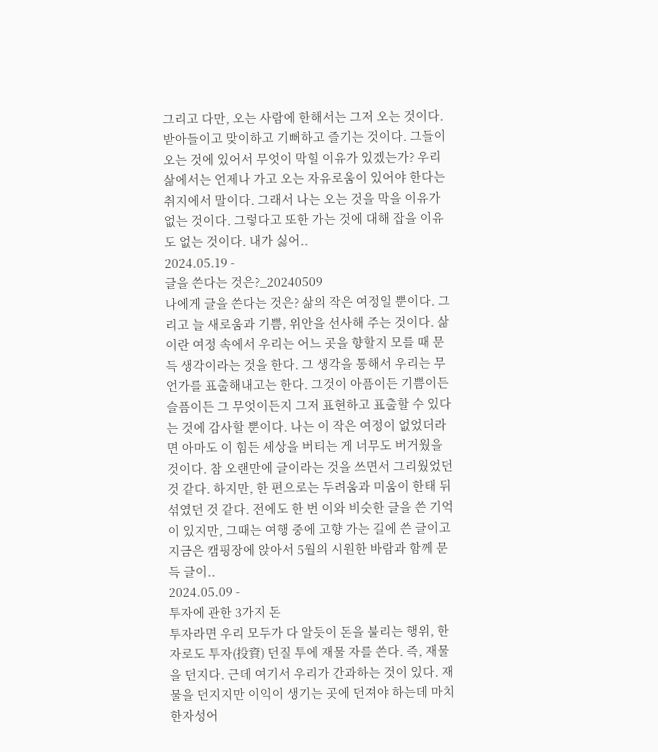그리고 다만, 오는 사람에 한해서는 그저 오는 것이다. 받아들이고 맞이하고 기뻐하고 즐기는 것이다. 그들이 오는 것에 있어서 무엇이 막힐 이유가 있겠는가? 우리 삶에서는 언제나 가고 오는 자유로움이 있어야 한다는 취지에서 말이다. 그래서 나는 오는 것을 막을 이유가 없는 것이다. 그렇다고 또한 가는 것에 대해 잡을 이유도 없는 것이다. 내가 싫어..
2024.05.19 -
글을 쓴다는 것은?_20240509
나에게 글을 쓴다는 것은? 삶의 작은 여정일 뿐이다. 그리고 늘 새로움과 기쁨, 위안을 선사해 주는 것이다. 삶이란 여정 속에서 우리는 어느 곳을 향할지 모를 때 문득 생각이라는 것을 한다. 그 생각을 통해서 우리는 무언가를 표출해내고는 한다. 그것이 아픔이든 기쁨이든 슬픔이든 그 무엇이든지 그저 표현하고 표출할 수 있다는 것에 감사할 뿐이다. 나는 이 작은 여정이 없었더라면 아마도 이 힘든 세상을 버티는 게 너무도 버거웠을 것이다. 참 오랜만에 글이라는 것을 쓰면서 그리웠었던 것 같다. 하지만, 한 편으로는 두려움과 미움이 한태 뒤섞였던 것 같다. 전에도 한 번 이와 비슷한 글을 쓴 기억이 있지만, 그때는 여행 중에 고향 가는 길에 쓴 글이고 지금은 캠핑장에 앉아서 5월의 시원한 바람과 함께 문득 글이..
2024.05.09 -
투자에 관한 3가지 돈
투자라면 우리 모두가 다 알듯이 돈을 불리는 행위, 한자로도 투자(投資) 던질 투에 재물 자를 쓴다. 즉, 재물을 던지다. 근데 여기서 우리가 간과하는 것이 있다. 재물을 던지지만 이익이 생기는 곳에 던져야 하는데 마치 한자성어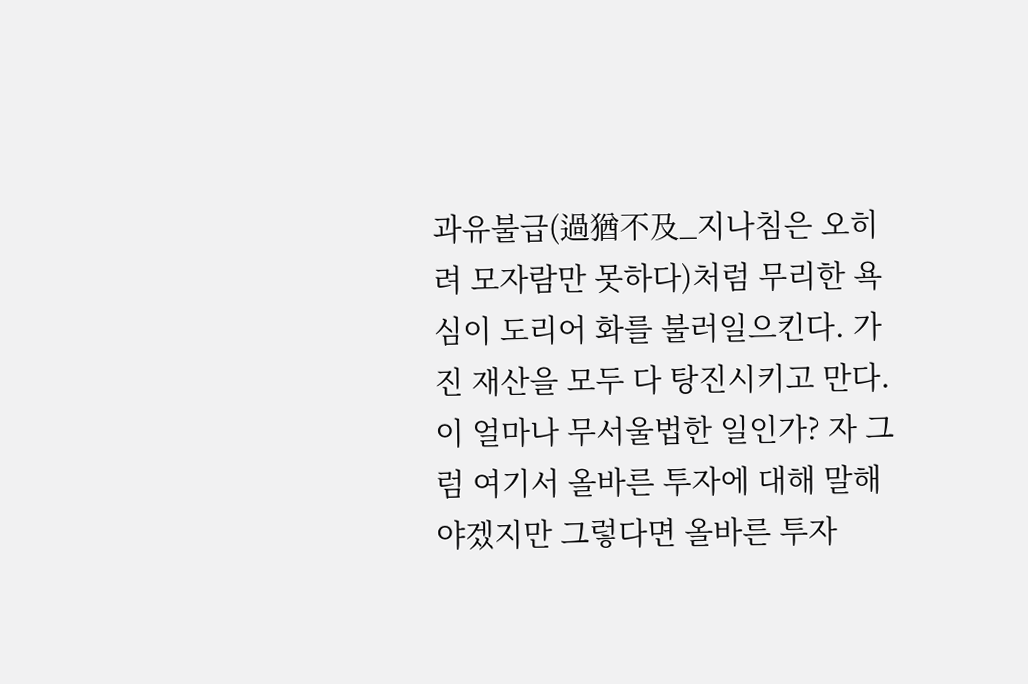과유불급(過猶不及_지나침은 오히려 모자람만 못하다)처럼 무리한 욕심이 도리어 화를 불러일으킨다. 가진 재산을 모두 다 탕진시키고 만다. 이 얼마나 무서울법한 일인가? 자 그럼 여기서 올바른 투자에 대해 말해야겠지만 그렇다면 올바른 투자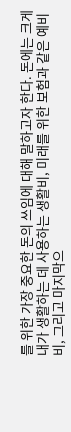를 위한 가장 중요한 돈의 쓰임에 대해 말하고자 한다. 돈에는 크게 내가 생활하는 데 사용하는 생활비, 미래를 위한 보험과 같은 예비비, 그리고 마지막으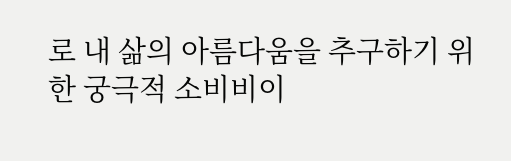로 내 삶의 아름다움을 추구하기 위한 궁극적 소비비이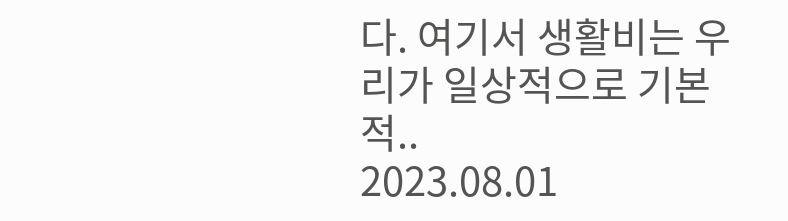다. 여기서 생활비는 우리가 일상적으로 기본적..
2023.08.01